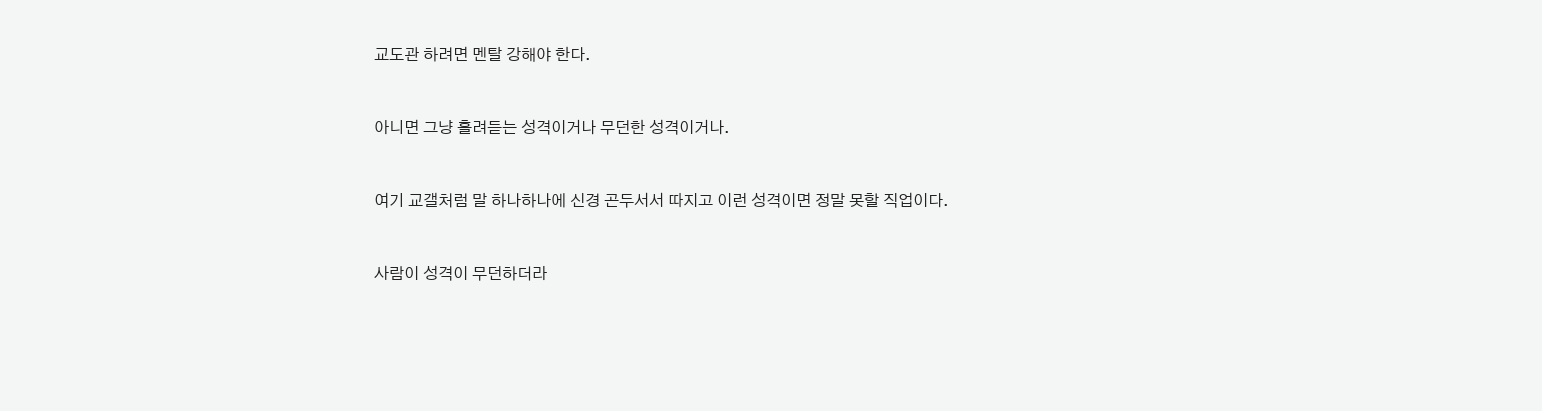교도관 하려면 멘탈 강해야 한다.


아니면 그냥 흘려듣는 성격이거나 무던한 성격이거나.


여기 교갤처럼 말 하나하나에 신경 곤두서서 따지고 이런 성격이면 정말 못할 직업이다.


사람이 성격이 무던하더라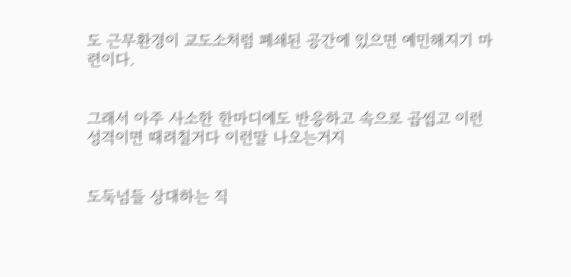도 근무환경이 교도소처럼 폐쇄된 공간에 있으면 예민해지기 마련이다.


그래서 아주 사소한 한마디에도 반응하고 속으로 곱씹고 이런 성격이면 때려칠거다 이런말 나오는거지


도둑넘들 상대하는 직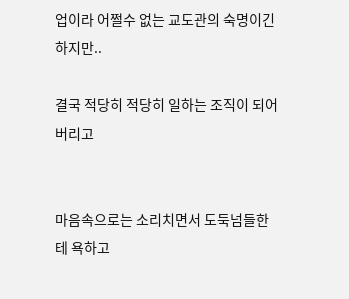업이라 어쩔수 없는 교도관의 숙명이긴하지만..

결국 적당히 적당히 일하는 조직이 되어버리고


마음속으로는 소리치면서 도둑넘들한테 욕하고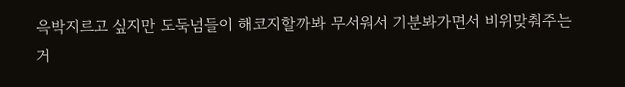윽박지르고 싶지만 도둑넘들이 해코지할까봐 무서워서 기분봐가면서 비위맞춰주는거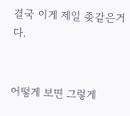결국 이게 제일 좆같은거다.


어떻게 보면 그렇게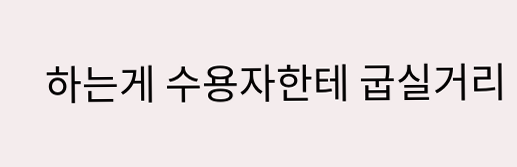하는게 수용자한테 굽실거리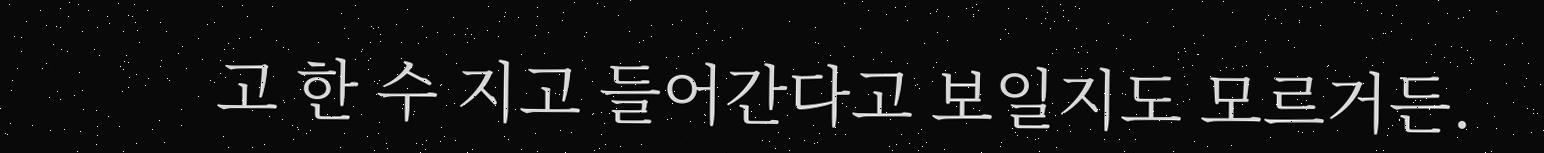고 한 수 지고 들어간다고 보일지도 모르거든.